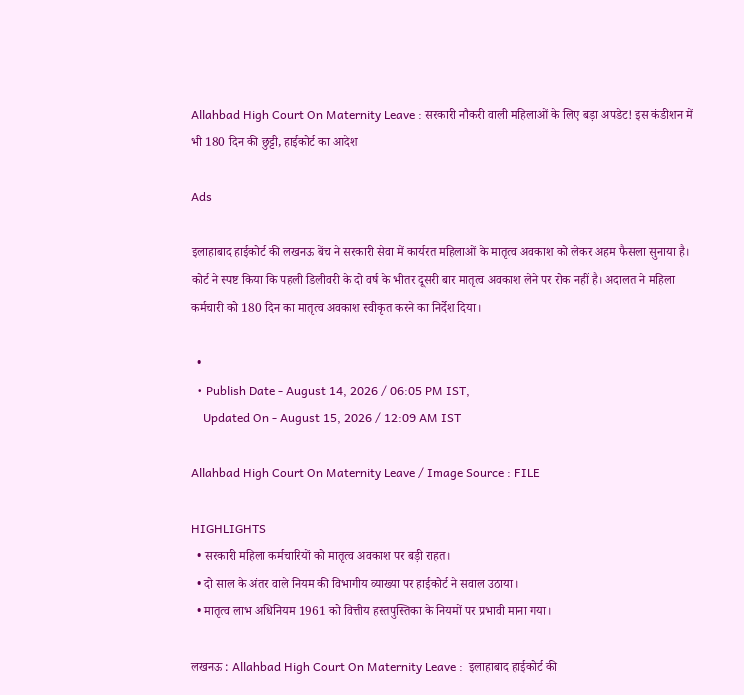Allahbad High Court On Maternity Leave : सरकारी नौकरी वाली महिलाओं के लिए बड़ा अपडेट! इस कंडीशन में भी 180 दिन की छुट्टी, हाईकोर्ट का आदेश

Ads

इलाहाबाद हाईकोर्ट की लखनऊ बेंच ने सरकारी सेवा में कार्यरत महिलाओं के मातृत्व अवकाश को लेकर अहम फैसला सुनाया है। कोर्ट ने स्पष्ट किया कि पहली डिलीवरी के दो वर्ष के भीतर दूसरी बार मातृत्व अवकाश लेने पर रोक नहीं है। अदालत ने महिला कर्मचारी को 180 दिन का मातृत्व अवकाश स्वीकृत करने का निर्देश दिया।

  •
  • Publish Date - August 14, 2026 / 06:05 PM IST,
    Updated On - August 15, 2026 / 12:09 AM IST

Allahbad High Court On Maternity Leave / Image Source : FILE

HIGHLIGHTS
  • सरकारी महिला कर्मचारियों को मातृत्व अवकाश पर बड़ी राहत।
  • दो साल के अंतर वाले नियम की विभागीय व्याख्या पर हाईकोर्ट ने सवाल उठाया।
  • मातृत्व लाभ अधिनियम 1961 को वित्तीय हस्तपुस्तिका के नियमों पर प्रभावी माना गया।

लखनऊ : Allahbad High Court On Maternity Leave :  इलाहाबाद हाईकोर्ट की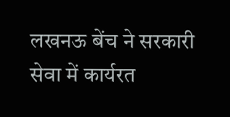लखनऊ बेंच ने सरकारी सेवा में कार्यरत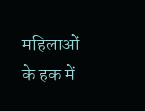महिलाओं के हक में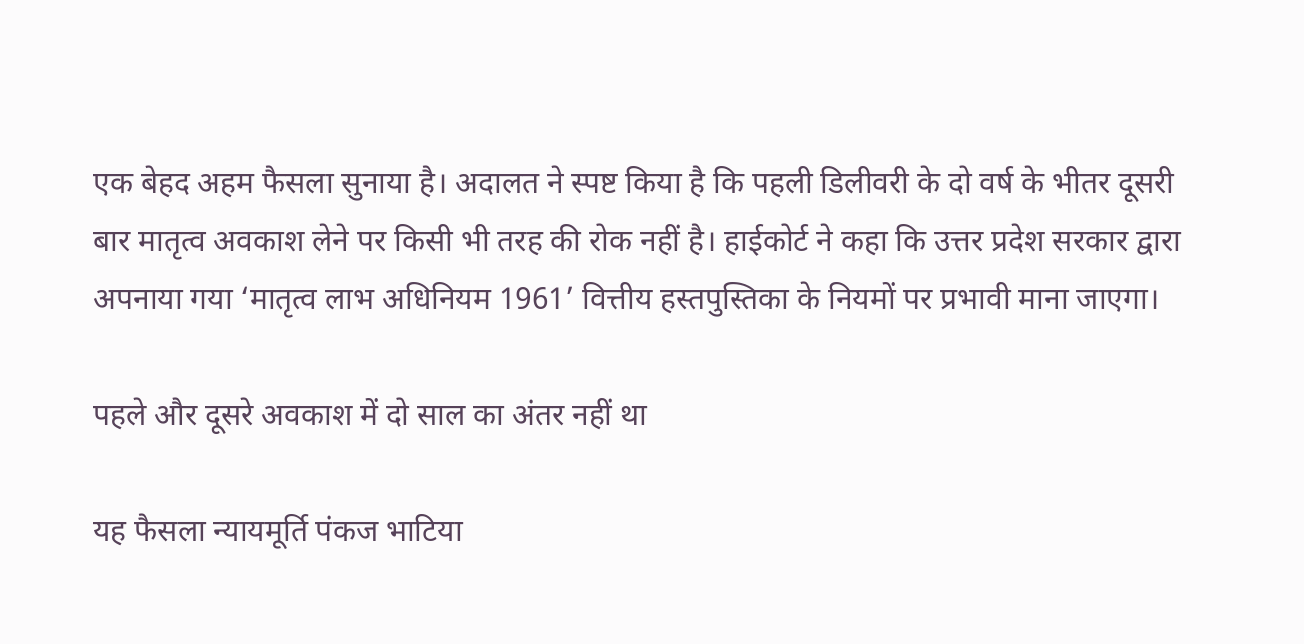एक बेहद अहम फैसला सुनाया है। अदालत ने स्पष्ट किया है कि पहली डिलीवरी के दो वर्ष के भीतर दूसरी बार मातृत्व अवकाश लेने पर किसी भी तरह की रोक नहीं है। हाईकोर्ट ने कहा कि उत्तर प्रदेश सरकार द्वारा अपनाया गया ‘मातृत्व लाभ अधिनियम 1961’ वित्तीय हस्तपुस्तिका के नियमों पर प्रभावी माना जाएगा।

पहले और दूसरे अवकाश में दो साल का अंतर नहीं था

यह फैसला न्यायमूर्ति पंकज भाटिया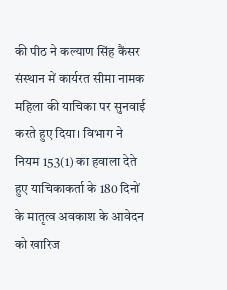की पीठ ने कल्याण सिंह कैंसर संस्थान में कार्यरत सीमा नामक महिला की याचिका पर सुनवाई करते हुए दिया। विभाग ने नियम 153(1) का हवाला देते हुए याचिकाकर्ता के 180 दिनों के मातृत्व अवकाश के आवेदन को खारिज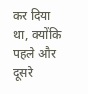कर दिया था, क्योंकि पहले और दूसरे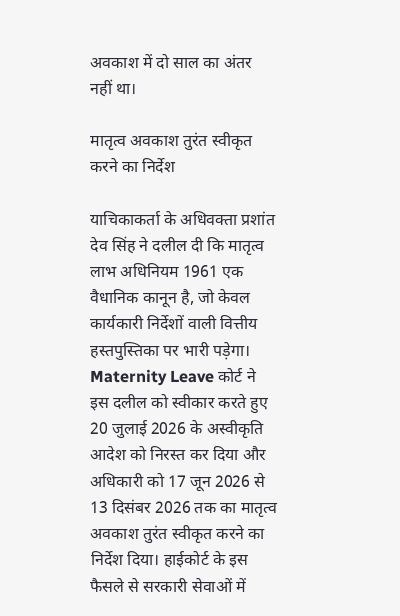अवकाश में दो साल का अंतर नहीं था।

मातृत्व अवकाश तुरंत स्वीकृत करने का निर्देश

याचिकाकर्ता के अधिवक्ता प्रशांत देव सिंह ने दलील दी कि मातृत्व लाभ अधिनियम 1961 एक वैधानिक कानून है, जो केवल कार्यकारी निर्देशों वाली वित्तीय हस्तपुस्तिका पर भारी पड़ेगा। Maternity Leave कोर्ट ने इस दलील को स्वीकार करते हुए 20 जुलाई 2026 के अस्वीकृति आदेश को निरस्त कर दिया और अधिकारी को 17 जून 2026 से 13 दिसंबर 2026 तक का मातृत्व अवकाश तुरंत स्वीकृत करने का निर्देश दिया। हाईकोर्ट के इस फैसले से सरकारी सेवाओं में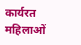कार्यरत महिलाओं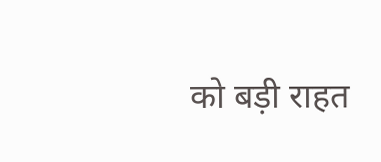को बड़ी राहत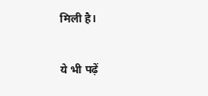मिली है।

ये भी पढ़ें